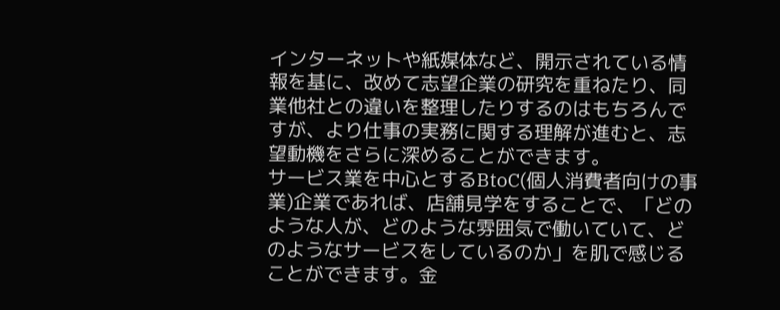インターネットや紙媒体など、開示されている情報を基に、改めて志望企業の研究を重ねたり、同業他社との違いを整理したりするのはもちろんですが、より仕事の実務に関する理解が進むと、志望動機をさらに深めることができます。
サービス業を中心とするBtoC(個人消費者向けの事業)企業であれば、店舗見学をすることで、「どのような人が、どのような雰囲気で働いていて、どのようなサービスをしているのか」を肌で感じることができます。金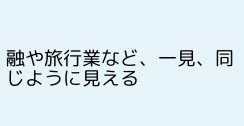融や旅行業など、一見、同じように見える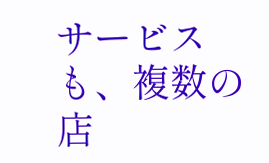サービスも、複数の店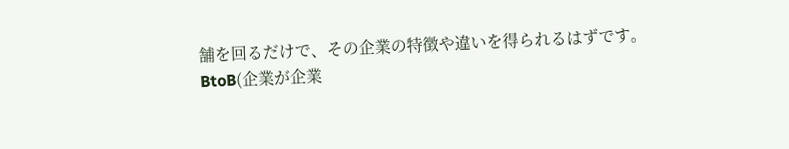舗を回るだけで、その企業の特徴や違いを得られるはずです。
BtoB(企業が企業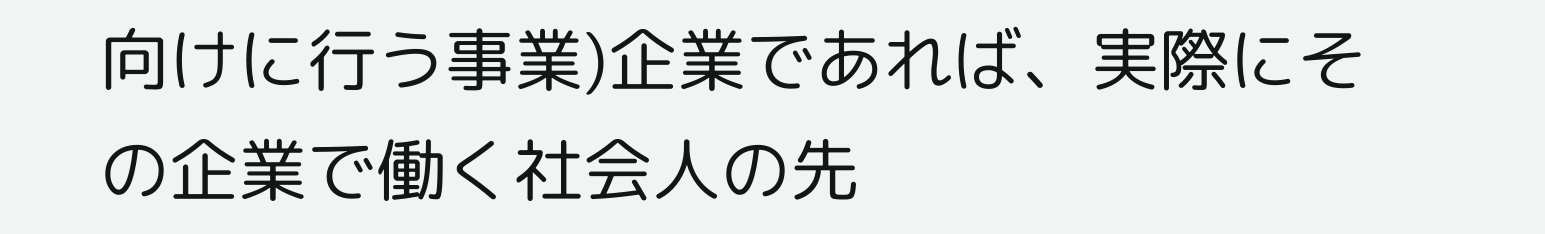向けに行う事業)企業であれば、実際にその企業で働く社会人の先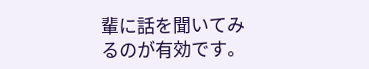輩に話を聞いてみるのが有効です。